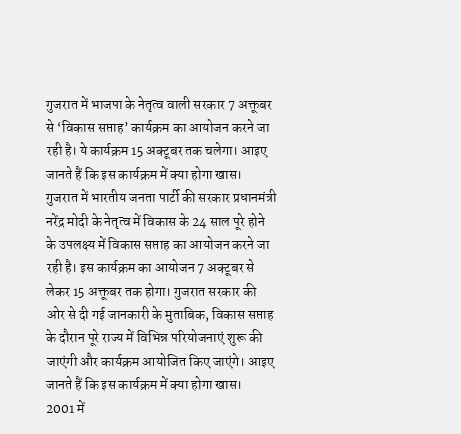गुजरात में भाजपा के नेतृत्व वाली सरकार 7 अक्तूबर से ‘विकास सप्ताह’ कार्यक्रम का आयोजन करने जा रही है। ये कार्यक्रम 15 अक्टूबर तक चलेगा। आइए जानते हैं कि इस कार्यक्रम में क्या होगा खास।
गुजरात में भारतीय जनता पार्टी की सरकार प्रधानमंत्री नरेंद्र मोदी के नेतृत्व में विकास के 24 साल पूरे होने के उपलक्ष्य में विकास सप्ताह का आयोजन करने जा रही है। इस कार्यक्रम का आयोजन 7 अक्टूबर से लेकर 15 अक्तूबर तक होगा। गुजरात सरकार की ओर से दी गई जानकारी के मुताबिक, विकास सप्ताह के दौरान पूरे राज्य में विभिन्न परियोजनाएं शुरू की जाएंगी और कार्यक्रम आयोजित किए जाएंगे। आइए जानते हैं कि इस कार्यक्रम में क्या होगा खास।
2001 में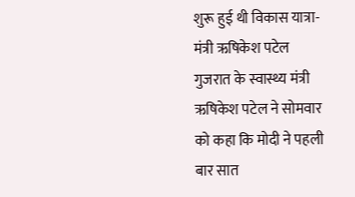शुरू हुई थी विकास यात्रा- मंत्री ऋषिकेश पटेल
गुजरात के स्वास्थ्य मंत्री ऋषिकेश पटेल ने सोमवार को कहा कि मोदी ने पहली बार सात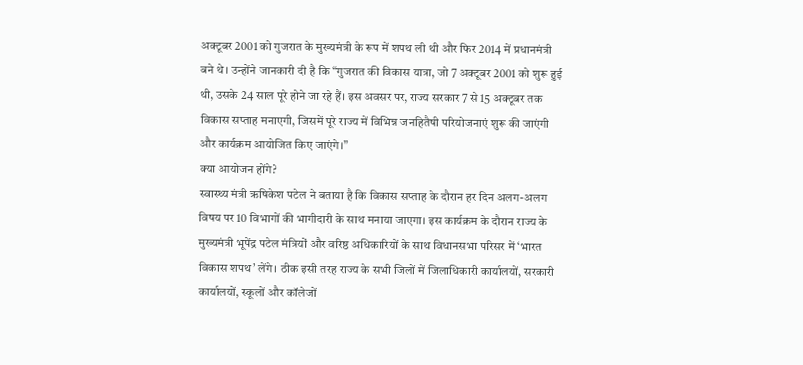अक्टूबर 2001 को गुजरात के मुख्यमंत्री के रूप में शपथ ली थी और फिर 2014 में प्रधानमंत्री बने थे। उन्होंने जानकारी दी है कि “गुजरात की विकास यात्रा, जो 7 अक्टूबर 2001 को शुरू हुई थी, उसके 24 साल पूरे होने जा रहे हैं। इस अवसर पर, राज्य सरकार 7 से 15 अक्टूबर तक विकास सप्ताह मनाएगी, जिसमें पूरे राज्य में विभिन्न जनहितैषी परियोजनाएं शुरू की जाएंगी और कार्यक्रम आयोजित किए जाएंगे।”
क्या आयोजन होंगे?
स्वास्थ्य मंत्री ऋषिकेश पटेल ने बताया है कि विकास सप्ताह के दौरान हर दिन अलग-अलग विषय पर 10 विभागों की भागीदारी के साथ मनाया जाएगा। इस कार्यक्रम के दौरान राज्य के मुख्यमंत्री भूपेंद्र पटेल मंत्रियों और वरिष्ठ अधिकारियों के साथ विधानसभा परिसर में ‘भारत विकास शपथ’ लेंगे। ठीक इसी तरह राज्य के सभी जिलों में जिलाधिकारी कार्यालयों, सरकारी कार्यालयों, स्कूलों और कॉलेजों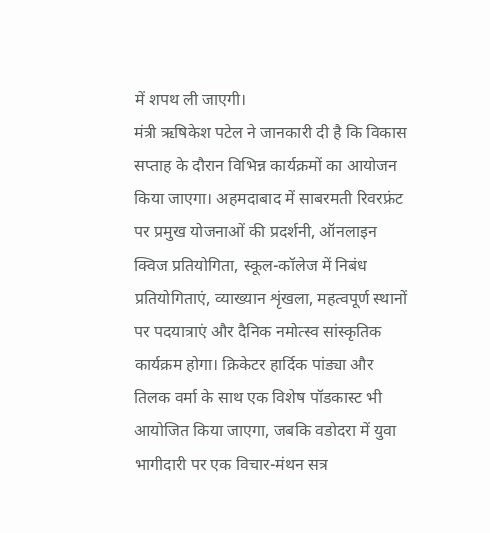में शपथ ली जाएगी।
मंत्री ऋषिकेश पटेल ने जानकारी दी है कि विकास सप्ताह के दौरान विभिन्न कार्यक्रमों का आयोजन किया जाएगा। अहमदाबाद में साबरमती रिवरफ्रंट पर प्रमुख योजनाओं की प्रदर्शनी, ऑनलाइन क्विज प्रतियोगिता, स्कूल-कॉलेज में निबंध प्रतियोगिताएं, व्याख्यान शृंखला, महत्वपूर्ण स्थानों पर पदयात्राएं और दैनिक नमोत्स्व सांस्कृतिक कार्यक्रम होगा। क्रिकेटर हार्दिक पांड्या और तिलक वर्मा के साथ एक विशेष पॉडकास्ट भी आयोजित किया जाएगा, जबकि वडोदरा में युवा भागीदारी पर एक विचार-मंथन सत्र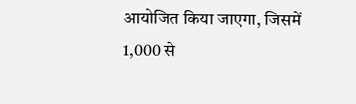आयोजित किया जाएगा, जिसमें 1,000 से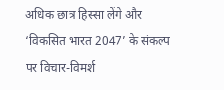अधिक छात्र हिस्सा लेंगे और ‘विकसित भारत 2047’ के संकल्प पर विचार-विमर्श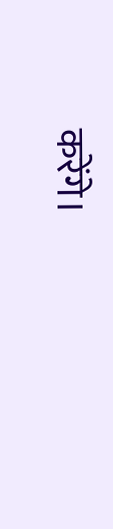करेंगे।